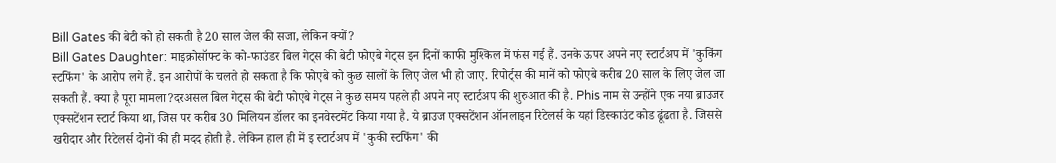Bill Gates की बेटी को हो सकती है 20 साल जेल की सजा, लेकिन क्यों?
Bill Gates Daughter: माइक्रोसॉफ्ट के को-फाउंडर बिल गेट्स की बेटी फोएबे गेट्स इन दिनों काफी मुश्किल में फंस गई हैं. उनके ऊपर अपने नए स्टार्टअप में 'कुकिंग स्टफिंग' के आरोप लगे हैं. इन आरोपों के चलते हो सकता है कि फोएबे को कुछ सालों के लिए जेल भी हो जाए. रिपोर्ट्स की मानें को फोएबे करीब 20 साल के लिए जेल जा सकती हैं. क्या है पूरा मामला?दरअसल बिल गेट्स की बेटी फोएबे गेट्स ने कुछ समय पहले ही अपने नए स्टार्टअप की शुरुआत की है. Phis नाम से उन्होंने एक नया ब्राउजर एक्सटेंशन स्टार्ट किया था, जिस पर करीब 30 मिलियन डॉलर का इनवेस्टमेंट किया गया है. ये ब्राउज एक्सटेंशन ऑनलाइन रिटेलर्स के यहां डिस्काउंट कोड ढूंढता है. जिससे खरीदार और रिटेलर्स दोनों की ही मदद होती है. लेकिन हाल ही में इ स्टार्टअप में 'कुकी स्टफिंग' की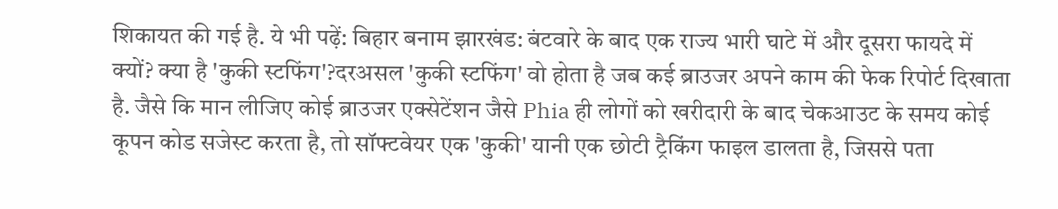शिकायत की गई है. ये भी पढ़ें: बिहार बनाम झारखंड: बंटवारे के बाद एक राज्य भारी घाटे में और दूसरा फायदे में क्यों? क्या है 'कुकी स्टफिंग'?दरअसल 'कुकी स्टफिंग' वो होता है जब कई ब्राउजर अपने काम की फेक रिपोर्ट दिखाता है. जैसे कि मान लीजिए कोई ब्राउजर एक्सेटेंशन जैसे Phia ही लोगों को खरीदारी के बाद चेकआउट के समय कोई कूपन कोड सजेस्ट करता है, तो सॉफ्टवेयर एक 'कुकी' यानी एक छोटी ट्रैकिंग फाइल डालता है, जिससे पता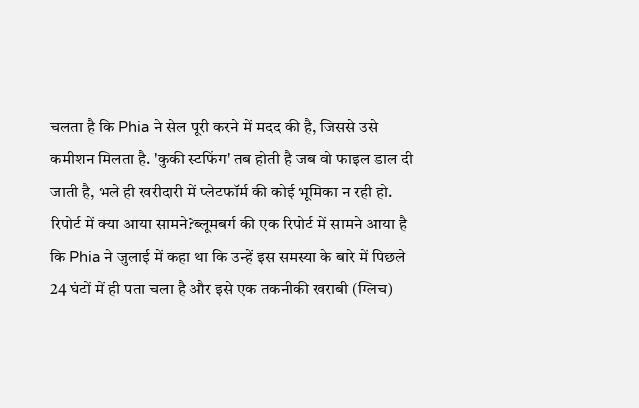चलता है कि Phia ने सेल पूरी करने में मदद की है, जिससे उसे कमीशन मिलता है. 'कुकी स्टफिंग' तब होती है जब वो फाइल डाल दी जाती है, भले ही खरीदारी में प्लेटफॉर्म की कोई भूमिका न रही हो. रिपोर्ट में क्या आया सामने?ब्लूमबर्ग की एक रिपोर्ट में सामने आया है कि Phia ने जुलाई में कहा था कि उन्हें इस समस्या के बारे में पिछले 24 घंटों में ही पता चला है और इसे एक तकनीकी खराबी (ग्लिच)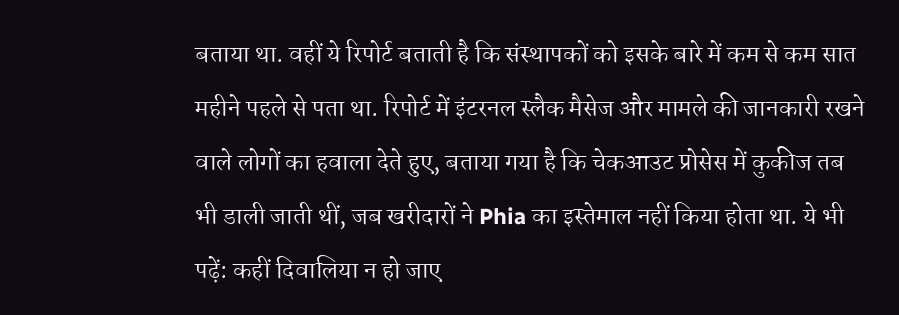बताया था. वहीं ये रिपोर्ट बताती है कि संस्थापकों को इसके बारे में कम से कम सात महीने पहले से पता था. रिपोर्ट में इंटरनल स्लैक मैसेज और मामले की जानकारी रखने वाले लोगों का हवाला देते हुए, बताया गया है कि चेकआउट प्रोसेस में कुकीज तब भी डाली जाती थीं, जब खरीदारों ने Phia का इस्तेमाल नहीं किया होता था. ये भी पढ़ें: कहीं दिवालिया न हो जाए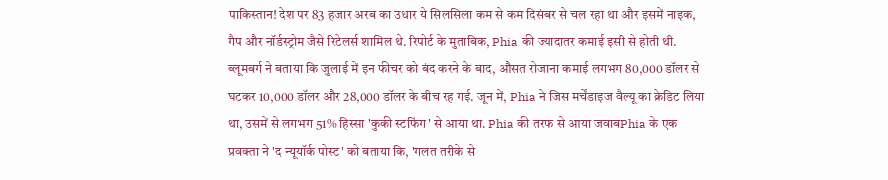पाकिस्तान! देश पर 83 हजार अरब का उधार ये सिलसिला कम से कम दिसंबर से चल रहा था और इसमें नाइक, गैप और नॉर्डस्ट्रोम जैसे रिटेलर्स शामिल थे. रिपोर्ट के मुताबिक, Phia की ज्यादातर कमाई इसी से होती थी. ब्लूमबर्ग ने बताया कि जुलाई में इन फीचर को बंद करने के बाद, औसत रोजाना कमाई लगभग 80,000 डॉलर से घटकर 10,000 डॉलर और 28,000 डॉलर के बीच रह गई. जून में, Phia ने जिस मर्चेंडाइज वैल्यू का क्रेडिट लिया था, उसमें से लगभग 51% हिस्सा 'कुकी स्टफिंग' से आया था. Phia की तरफ से आया जवाबPhia के एक प्रवक्ता ने 'द न्यूयॉर्क पोस्ट' को बताया कि, 'गलत तरीके से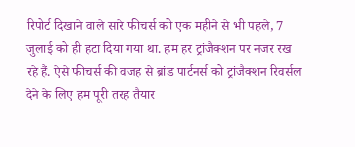रिपोर्ट दिखाने वाले सारे फीचर्स को एक महीने से भी पहले, 7 जुलाई को ही हटा दिया गया था. हम हर ट्रांजैक्शन पर नजर रख रहे हैं. ऐसे फीचर्स की वजह से ब्रांड पार्टनर्स को ट्रांजैक्शन रिवर्सल देने के लिए हम पूरी तरह तैयार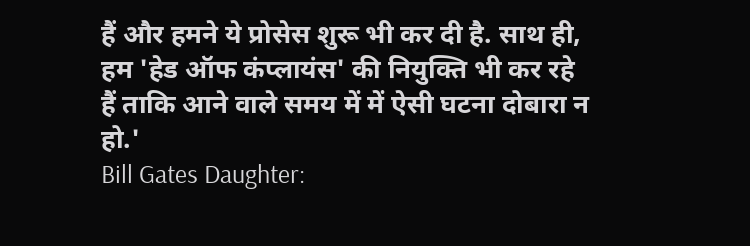हैं और हमने ये प्रोसेस शुरू भी कर दी है. साथ ही, हम 'हेड ऑफ कंप्लायंस' की नियुक्ति भी कर रहे हैं ताकि आने वाले समय में में ऐसी घटना दोबारा न हो.'
Bill Gates Daughter: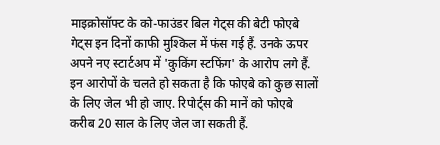माइक्रोसॉफ्ट के को-फाउंडर बिल गेट्स की बेटी फोएबे गेट्स इन दिनों काफी मुश्किल में फंस गई हैं. उनके ऊपर अपने नए स्टार्टअप में 'कुकिंग स्टफिंग' के आरोप लगे हैं. इन आरोपों के चलते हो सकता है कि फोएबे को कुछ सालों के लिए जेल भी हो जाए. रिपोर्ट्स की मानें को फोएबे करीब 20 साल के लिए जेल जा सकती हैं.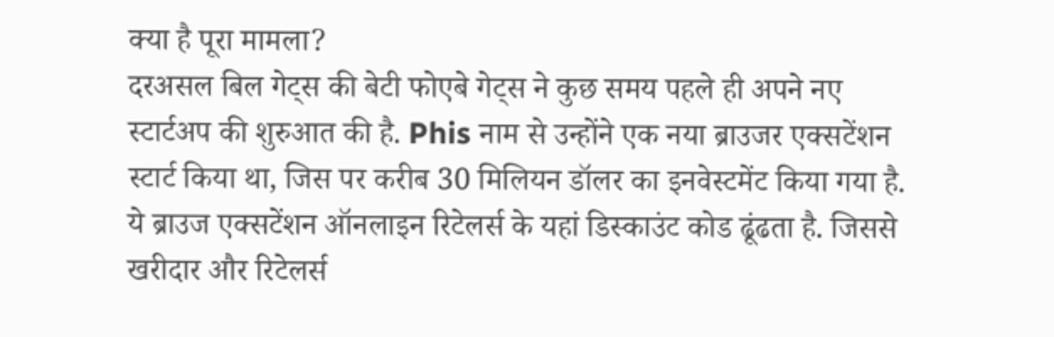क्या है पूरा मामला?
दरअसल बिल गेट्स की बेटी फोएबे गेट्स ने कुछ समय पहले ही अपने नए स्टार्टअप की शुरुआत की है. Phis नाम से उन्होंने एक नया ब्राउजर एक्सटेंशन स्टार्ट किया था, जिस पर करीब 30 मिलियन डॉलर का इनवेस्टमेंट किया गया है. ये ब्राउज एक्सटेंशन ऑनलाइन रिटेलर्स के यहां डिस्काउंट कोड ढूंढता है. जिससे खरीदार और रिटेलर्स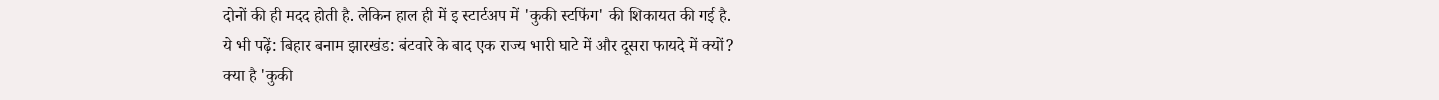दोनों की ही मदद होती है. लेकिन हाल ही में इ स्टार्टअप में 'कुकी स्टफिंग' की शिकायत की गई है.
ये भी पढ़ें: बिहार बनाम झारखंड: बंटवारे के बाद एक राज्य भारी घाटे में और दूसरा फायदे में क्यों?
क्या है 'कुकी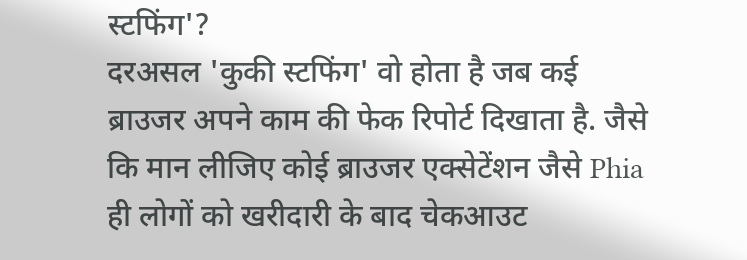स्टफिंग'?
दरअसल 'कुकी स्टफिंग' वो होता है जब कई ब्राउजर अपने काम की फेक रिपोर्ट दिखाता है. जैसे कि मान लीजिए कोई ब्राउजर एक्सेटेंशन जैसे Phia ही लोगों को खरीदारी के बाद चेकआउट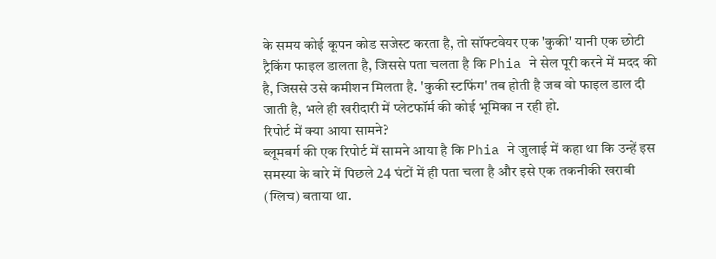के समय कोई कूपन कोड सजेस्ट करता है, तो सॉफ्टवेयर एक 'कुकी' यानी एक छोटी ट्रैकिंग फाइल डालता है, जिससे पता चलता है कि Phia ने सेल पूरी करने में मदद की है, जिससे उसे कमीशन मिलता है. 'कुकी स्टफिंग' तब होती है जब वो फाइल डाल दी जाती है, भले ही खरीदारी में प्लेटफॉर्म की कोई भूमिका न रही हो.
रिपोर्ट में क्या आया सामने?
ब्लूमबर्ग की एक रिपोर्ट में सामने आया है कि Phia ने जुलाई में कहा था कि उन्हें इस समस्या के बारे में पिछले 24 घंटों में ही पता चला है और इसे एक तकनीकी खराबी (ग्लिच) बताया था.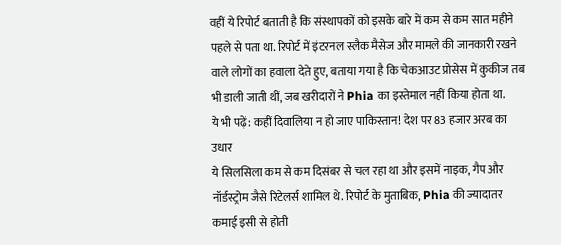वहीं ये रिपोर्ट बताती है कि संस्थापकों को इसके बारे में कम से कम सात महीने पहले से पता था. रिपोर्ट में इंटरनल स्लैक मैसेज और मामले की जानकारी रखने वाले लोगों का हवाला देते हुए, बताया गया है कि चेकआउट प्रोसेस में कुकीज तब भी डाली जाती थीं, जब खरीदारों ने Phia का इस्तेमाल नहीं किया होता था.
ये भी पढ़ें: कहीं दिवालिया न हो जाए पाकिस्तान! देश पर 83 हजार अरब का उधार
ये सिलसिला कम से कम दिसंबर से चल रहा था और इसमें नाइक, गैप और नॉर्डस्ट्रोम जैसे रिटेलर्स शामिल थे. रिपोर्ट के मुताबिक, Phia की ज्यादातर कमाई इसी से होती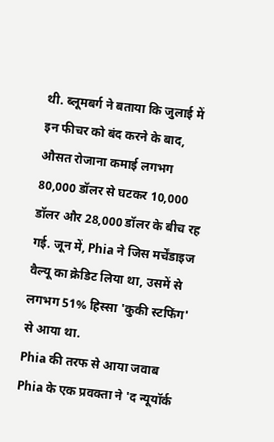थी. ब्लूमबर्ग ने बताया कि जुलाई में इन फीचर को बंद करने के बाद, औसत रोजाना कमाई लगभग 80,000 डॉलर से घटकर 10,000 डॉलर और 28,000 डॉलर के बीच रह गई. जून में, Phia ने जिस मर्चेंडाइज वैल्यू का क्रेडिट लिया था, उसमें से लगभग 51% हिस्सा 'कुकी स्टफिंग' से आया था.
Phia की तरफ से आया जवाब
Phia के एक प्रवक्ता ने 'द न्यूयॉर्क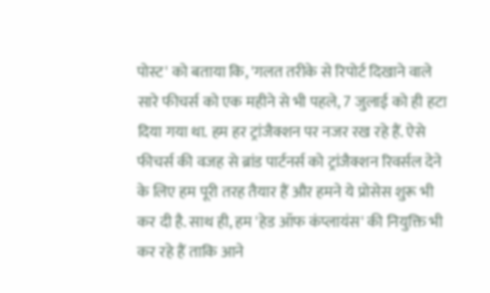पोस्ट' को बताया कि, 'गलत तरीके से रिपोर्ट दिखाने वाले सारे फीचर्स को एक महीने से भी पहले, 7 जुलाई को ही हटा दिया गया था. हम हर ट्रांजैक्शन पर नजर रख रहे हैं. ऐसे फीचर्स की वजह से ब्रांड पार्टनर्स को ट्रांजैक्शन रिवर्सल देने के लिए हम पूरी तरह तैयार हैं और हमने ये प्रोसेस शुरू भी कर दी है. साथ ही, हम 'हेड ऑफ कंप्लायंस' की नियुक्ति भी कर रहे हैं ताकि आने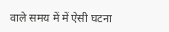वाले समय में में ऐसी घटना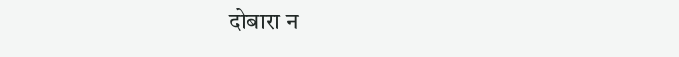दोबारा न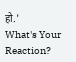हो.'
What's Your Reaction?